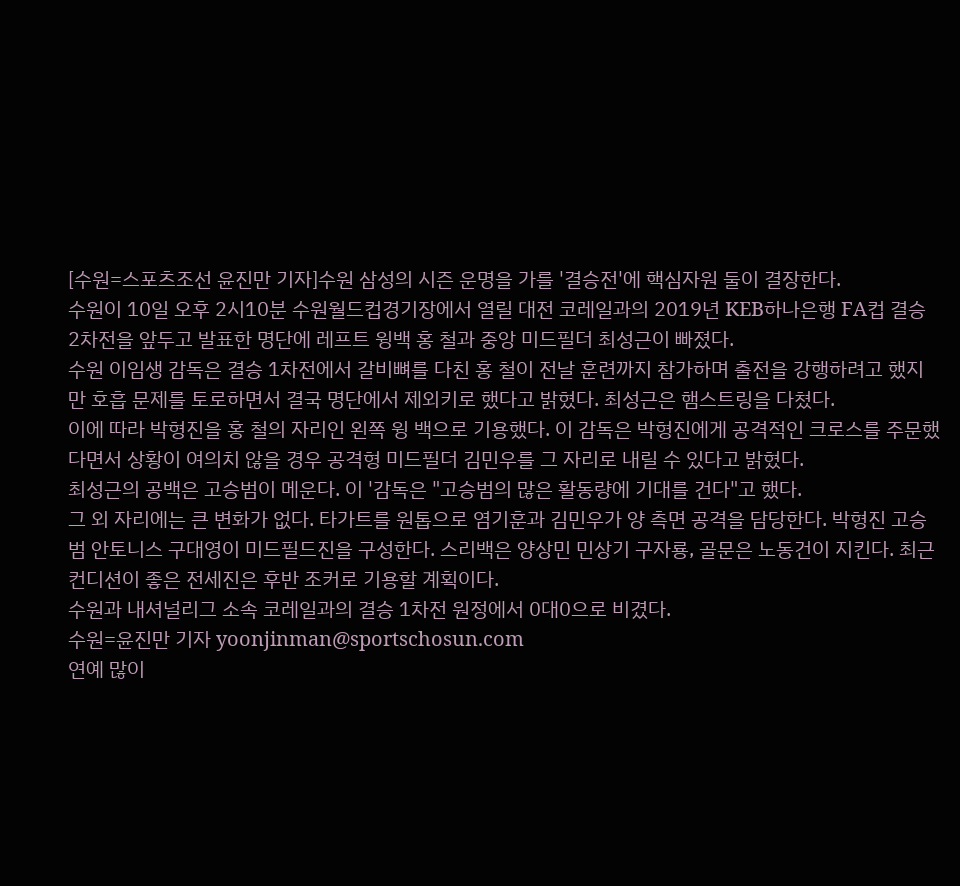[수원=스포츠조선 윤진만 기자]수원 삼성의 시즌 운명을 가를 '결승전'에 핵심자원 둘이 결장한다.
수원이 10일 오후 2시10분 수원월드컵경기장에서 열릴 대전 코레일과의 2019년 KEB하나은행 FA컵 결승 2차전을 앞두고 발표한 명단에 레프트 윙백 홍 철과 중앙 미드필더 최성근이 빠졌다.
수원 이임생 감독은 결승 1차전에서 갈비뼈를 다친 홍 철이 전날 훈련까지 참가하며 출전을 강행하려고 했지만 호흡 문제를 토로하면서 결국 명단에서 제외키로 했다고 밝혔다. 최성근은 햄스트링을 다쳤다.
이에 따라 박형진을 홍 철의 자리인 왼쪽 윙 백으로 기용했다. 이 감독은 박형진에게 공격적인 크로스를 주문했다면서 상황이 여의치 않을 경우 공격형 미드필더 김민우를 그 자리로 내릴 수 있다고 밝혔다.
최성근의 공백은 고승범이 메운다. 이 '감독은 "고승범의 많은 활동량에 기대를 건다"고 했다.
그 외 자리에는 큰 변화가 없다. 타가트를 원톱으로 염기훈과 김민우가 양 측면 공격을 담당한다. 박형진 고승범 안토니스 구대영이 미드필드진을 구성한다. 스리백은 양상민 민상기 구자룡, 골문은 노동건이 지킨다. 최근 컨디션이 좋은 전세진은 후반 조커로 기용할 계획이다.
수원과 내셔널리그 소속 코레일과의 결승 1차전 원정에서 0대0으로 비겼다.
수원=윤진만 기자 yoonjinman@sportschosun.com
연예 많이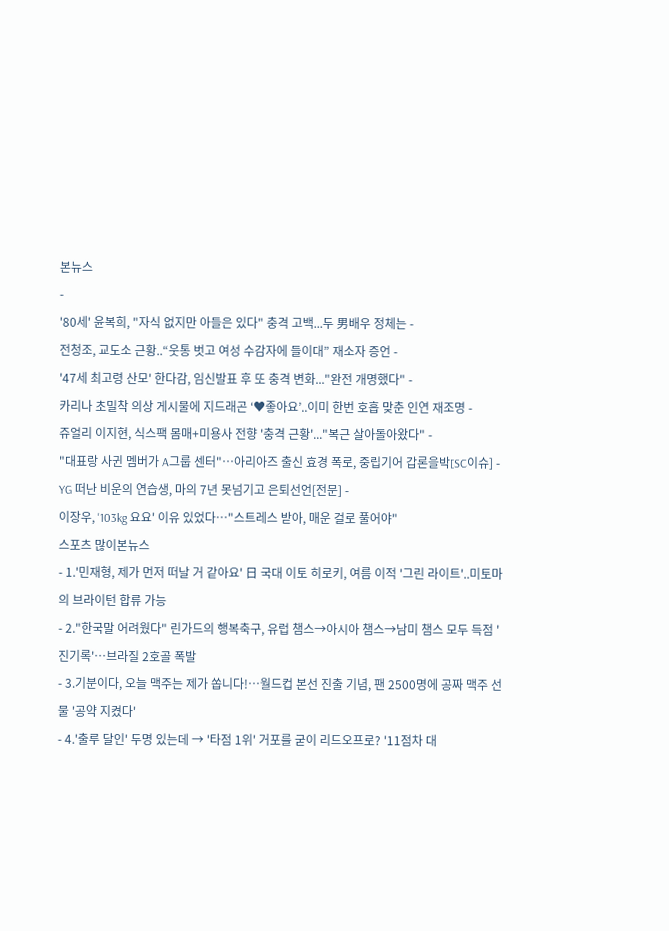본뉴스
-
'80세' 윤복희, "자식 없지만 아들은 있다" 충격 고백...두 男배우 정체는 -
전청조, 교도소 근황..“웃통 벗고 여성 수감자에 들이대” 재소자 증언 -
'47세 최고령 산모' 한다감, 임신발표 후 또 충격 변화..."완전 개명했다" -
카리나 초밀착 의상 게시물에 지드래곤 ‘♥좋아요’..이미 한번 호흡 맞춘 인연 재조명 -
쥬얼리 이지현, 식스팩 몸매+미용사 전향 '충격 근황'..."복근 살아돌아왔다" -
"대표랑 사귄 멤버가 A그룹 센터"…아리아즈 출신 효경 폭로, 중립기어 갑론을박[SC이슈] -
YG 떠난 비운의 연습생, 마의 7년 못넘기고 은퇴선언[전문] -
이장우, '103kg 요요' 이유 있었다…"스트레스 받아, 매운 걸로 풀어야"
스포츠 많이본뉴스
- 1.'민재형, 제가 먼저 떠날 거 같아요' 日 국대 이토 히로키, 여름 이적 '그린 라이트'..미토마의 브라이턴 합류 가능
- 2."한국말 어려웠다" 린가드의 행복축구, 유럽 챔스→아시아 챔스→남미 챔스 모두 득점 '진기록'…브라질 2호골 폭발
- 3.기분이다, 오늘 맥주는 제가 쏩니다!…월드컵 본선 진출 기념, 팬 2500명에 공짜 맥주 선물 '공약 지켰다'
- 4.'출루 달인' 두명 있는데 → '타점 1위' 거포를 굳이 리드오프로? '11점차 대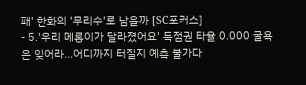패' 한화의 '무리수'로 남을까 [SC포커스]
- 5.'우리 메롱이가 달라졌어요' 득점권 타율 0.000 굴욕은 잊어라...어디까지 터질지 예측 불가다